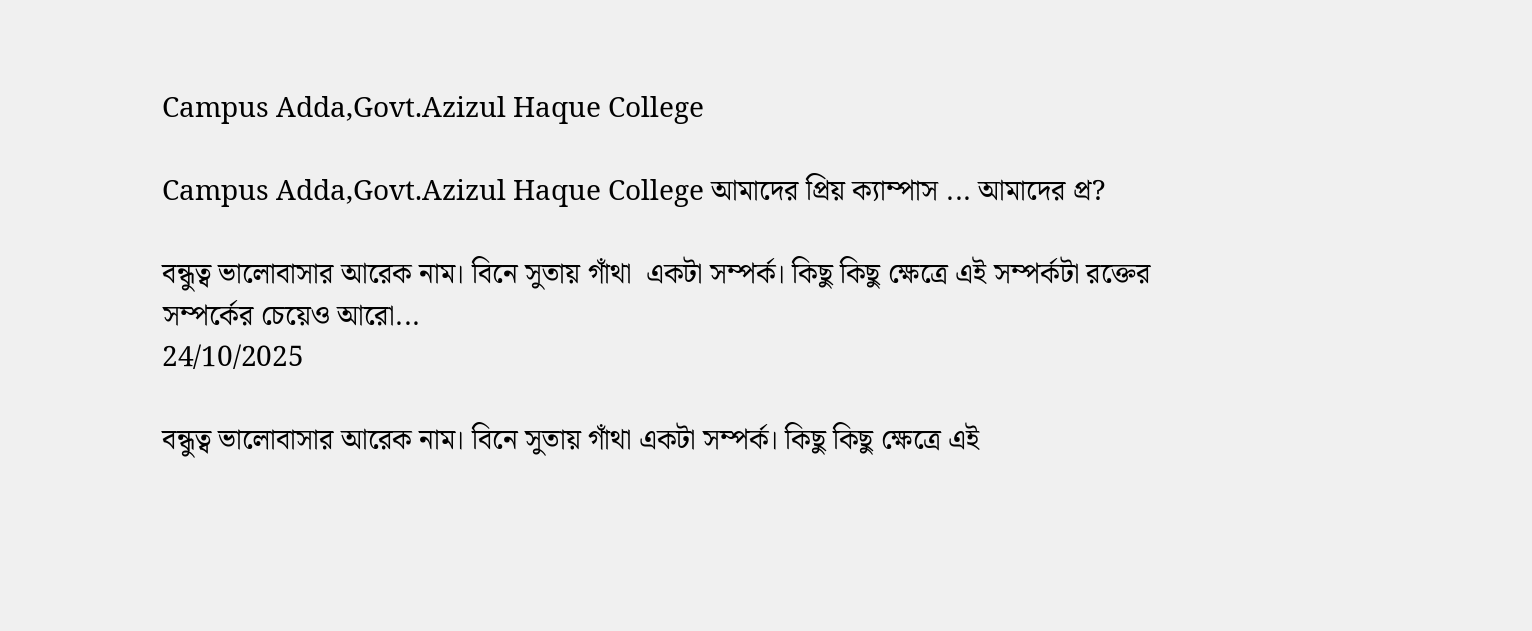Campus Adda,Govt.Azizul Haque College

Campus Adda,Govt.Azizul Haque College আমাদের প্রিয় ক্যাম্পাস ... আমাদের প্র?

বন্ধুত্ব ভালোবাসার আরেক নাম। বিনে সুতায় গাঁথা  একটা সম্পর্ক। কিছু কিছু ক্ষেত্রে এই সম্পর্কটা রক্তের সম্পর্কের চেয়েও আরো...
24/10/2025

বন্ধুত্ব ভালোবাসার আরেক নাম। বিনে সুতায় গাঁথা একটা সম্পর্ক। কিছু কিছু ক্ষেত্রে এই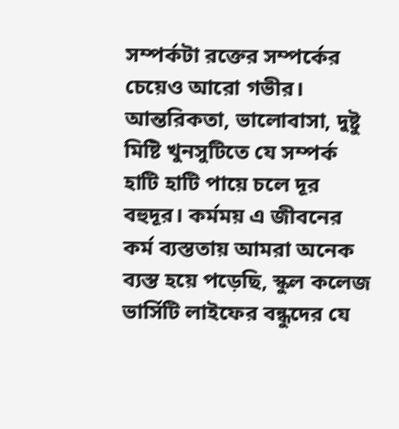সম্পর্কটা রক্তের সম্পর্কের চেয়েও আরো গভীর। আন্তরিকতা, ভালোবাসা, দুষ্টু মিষ্টি খুনসুটিতে যে সম্পর্ক হাটি হাটি পায়ে চলে দূর বহুদূর। কর্মময় এ জীবনের কর্ম ব্যস্ততায় আমরা অনেক ব্যস্ত হয়ে পড়েছি, স্কুল কলেজ ভার্সিটি লাইফের বন্ধুদের যে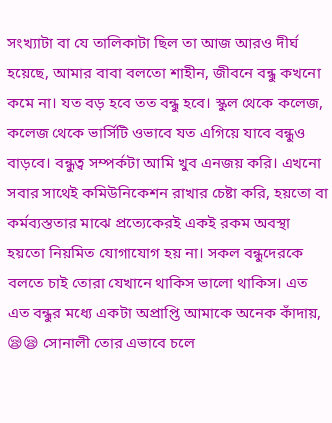সংখ্যাটা বা যে তালিকাটা ছিল তা আজ আরও দীর্ঘ হয়েছে, আমার বাবা বলতো শাহীন, জীবনে বন্ধু কখনো কমে না। যত বড় হবে তত বন্ধু হবে। স্কুল থেকে কলেজ, কলেজ থেকে ভার্সিটি ওভাবে যত এগিয়ে যাবে বন্ধুও বাড়বে। বন্ধুত্ব সম্পর্কটা আমি খুব এনজয় করি। এখনো সবার সাথেই কমিউনিকেশন রাখার চেষ্টা করি, হয়তো বা কর্মব্যস্ততার মাঝে প্রত্যেকেরই একই রকম অবস্থা হয়তো নিয়মিত যোগাযোগ হয় না। সকল বন্ধুদেরকে বলতে চাই তোরা যেখানে থাকিস ভালো থাকিস। এত এত বন্ধুর মধ্যে একটা অপ্রাপ্তি আমাকে অনেক কাঁদায়, 😪😪 সোনালী তোর এভাবে চলে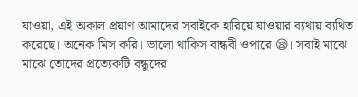যাওয়া, এই অকাল প্রয়াণ আমাদের সবাইকে হারিয়ে যাওয়ার ব্যথায় ব্যথিত করেছে। অনেক মিস করি। ভালো থাকিস বান্ধবী ওপারে 😪। সবাই মাঝে মাঝে তোদের প্রত্যেকটি বন্ধুদের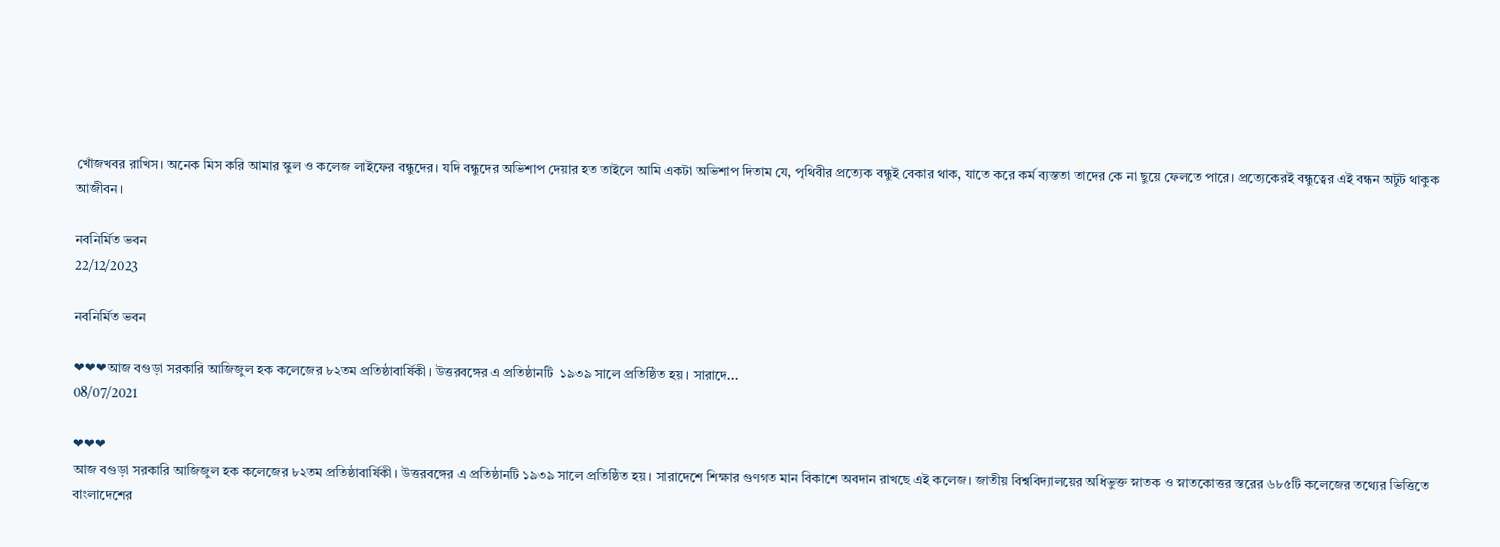খোঁজখবর রাখিস। অনেক মিস করি আমার স্কুল ও কলেজ লাইফের বন্ধুদের। যদি বন্ধুদের অভিশাপ দেয়ার হত তাইলে আমি একটা অভিশাপ দিতাম যে, পৃথিবীর প্রত্যেক বন্ধুই বেকার থাক, যাতে করে কর্ম ব্যস্ততা তাদের কে না ছুয়ে ফেলতে পারে। প্রত্যেকেরই বন্ধুত্বের এই বন্ধন অটুট থাকুক আজীবন।

নবনির্মিত ভবন
22/12/2023

নবনির্মিত ভবন

❤❤❤আজ বগুড়া সরকারি আজিজুল হক কলেজের ৮২তম প্রতিষ্ঠাবার্ষিকী। উত্তরবঙ্গের এ প্রতিষ্ঠানটি  ১৯৩৯ সালে প্রতিষ্ঠিত হয়। সারাদে...
08/07/2021

❤❤❤
আজ বগুড়া সরকারি আজিজুল হক কলেজের ৮২তম প্রতিষ্ঠাবার্ষিকী। উত্তরবঙ্গের এ প্রতিষ্ঠানটি ১৯৩৯ সালে প্রতিষ্ঠিত হয়। সারাদেশে শিক্ষার গুণগত মান বিকাশে অবদান রাখছে এই কলেজ। জাতীয় বিশ্ববিদ্যালয়ের অধিভুক্ত স্নাতক ও স্নাতকোত্তর স্তরের ৬৮৫টি কলেজের তথ্যের ভিত্তিতে বাংলাদেশের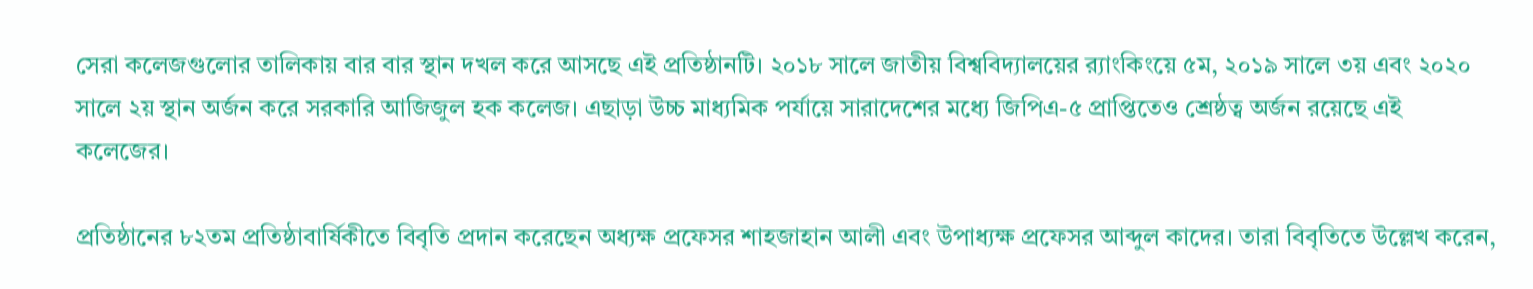সেরা কলেজগুলোর তালিকায় বার বার স্থান দখল করে আসছে এই প্রতিষ্ঠানটি। ২০১৮ সালে জাতীয় বিশ্ববিদ্যালয়ের র‍্যাংকিংয়ে ৫ম, ২০১৯ সালে ৩য় এবং ২০২০ সালে ২য় স্থান অর্জন করে সরকারি আজিজুল হক কলেজ। এছাড়া উচ্চ মাধ্যমিক পর্যায়ে সারাদেশের মধ্যে জিপিএ-৫ প্রাপ্তিতেও শ্রেষ্ঠত্ব অর্জন রয়েছে এই কলেজের।

প্রতিষ্ঠানের ৮২তম প্রতিষ্ঠাবার্ষিকীতে বিবৃতি প্রদান করেছেন অধ্যক্ষ প্রফেসর শাহজাহান আলী এবং উপাধ্যক্ষ প্রফেসর আব্দুল কাদের। তারা বিবৃতিতে উল্লেখ করেন,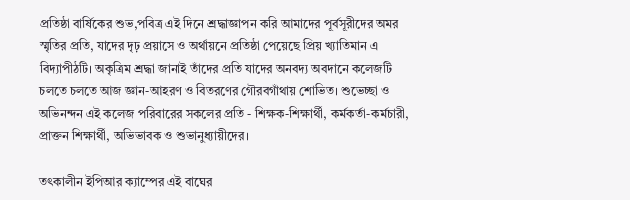প্রতিষ্ঠা বার্ষিকের শুভ,পবিত্র এই দিনে শ্রদ্ধাজ্ঞাপন করি আমাদের পূর্বসূরীদের অমর স্মৃতির প্রতি, যাদের দৃঢ় প্রয়াসে ও অর্থায়নে প্রতিষ্ঠা পেয়েছে প্রিয় খ্যাতিমান এ বিদ‌্যাপীঠ‌টি। অকৃত্রিম শ্রদ্ধা জানাই তাঁদের প্রতি যাদের অনবদ্য অবদানে ক‌লেজ‌টি চলতে চলতে আজ জ্ঞান-আহরণ ও বিতরণের গৌরবগাঁথায় শো‌ভিত। শুভেচ্ছা ও অভিনন্দন এই ক‌লে‌জ পরিবারের সকলের প্রতি - শিক্ষক-শিক্ষার্থী, কর্মকর্তা-কর্মচারী, প্রাক্তন শিক্ষার্থী, অভিভাবক ও শুভানুধ্যায়ীদের।

তৎকালীন ইপিআর ক্যাম্পের এই বাঘের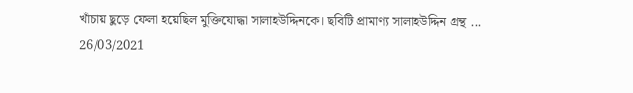খাঁচায় ছুড়ে ফেলা হয়েছিল মুক্তিযোদ্ধা সালাহউদ্দিনকে। ছবিটি প্রামাণ্য সালাহউদ্দিন গ্রন্থ ...
26/03/2021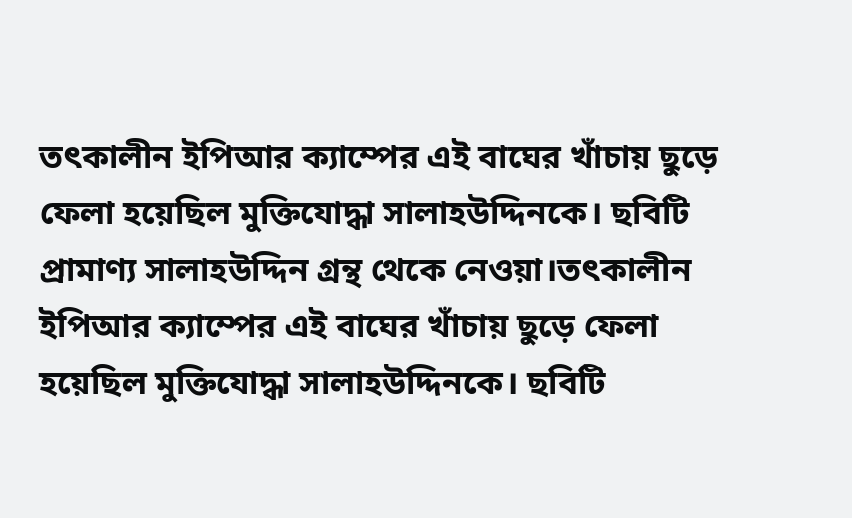তৎকালীন ইপিআর ক্যাম্পের এই বাঘের খাঁচায় ছুড়ে ফেলা হয়েছিল মুক্তিযোদ্ধা সালাহউদ্দিনকে। ছবিটি প্রামাণ্য সালাহউদ্দিন গ্রন্থ থেকে নেওয়া।তৎকালীন ইপিআর ক্যাম্পের এই বাঘের খাঁচায় ছুড়ে ফেলা হয়েছিল মুক্তিযোদ্ধা সালাহউদ্দিনকে। ছবিটি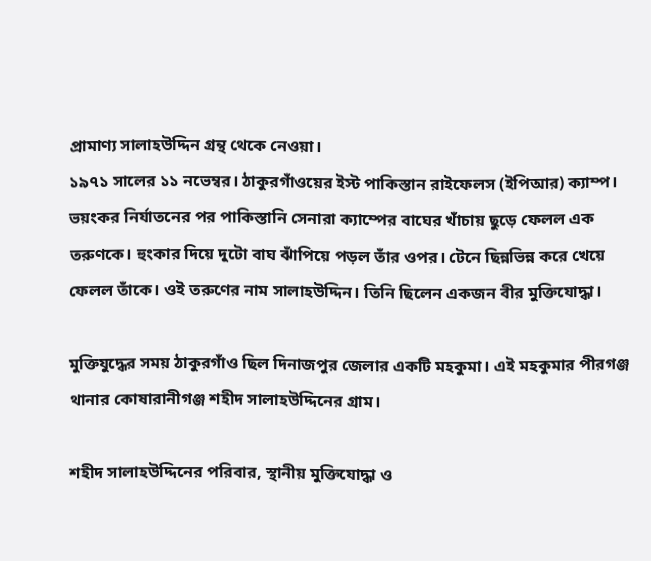প্রামাণ্য সালাহউদ্দিন গ্রন্থ থেকে নেওয়া।
১৯৭১ সালের ১১ নভেম্বর। ঠাকুরগাঁওয়ের ইস্ট পাকিস্তান রাইফেলস (ইপিআর) ক্যাম্প। ভয়ংকর নির্যাতনের পর পাকিস্তানি সেনারা ক্যাম্পের বাঘের খাঁচায় ছুড়ে ফেলল এক তরুণকে। হুংকার দিয়ে দুটো বাঘ ঝাঁপিয়ে পড়ল তাঁর ওপর। টেনে ছিন্নভিন্ন করে খেয়ে ফেলল তাঁকে। ওই তরুণের নাম সালাহউদ্দিন। তিনি ছিলেন একজন বীর মুক্তিযোদ্ধা।

মুক্তিযুদ্ধের সময় ঠাকুরগাঁও ছিল দিনাজপুর জেলার একটি মহকুমা। এই মহকুমার পীরগঞ্জ থানার কোষারানীগঞ্জ শহীদ সালাহউদ্দিনের গ্রাম।

শহীদ সালাহউদ্দিনের পরিবার, স্থানীয় মুক্তিযোদ্ধা ও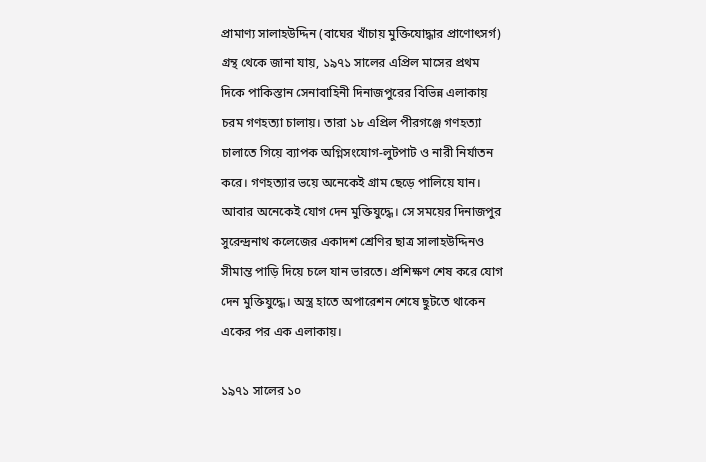প্রামাণ্য সালাহউদ্দিন (বাঘের খাঁচায় মুক্তিযোদ্ধার প্রাণোৎসর্গ) গ্রন্থ থেকে জানা যায়, ১৯৭১ সালের এপ্রিল মাসের প্রথম দিকে পাকিস্তান সেনাবাহিনী দিনাজপুরের বিভিন্ন এলাকায় চরম গণহত্যা চালায়। তারা ১৮ এপ্রিল পীরগঞ্জে গণহত্যা চালাতে গিয়ে ব্যাপক অগ্নিসংযোগ-লুটপাট ও নারী নির্যাতন করে। গণহত্যার ভয়ে অনেকেই গ্রাম ছেড়ে পালিয়ে যান। আবার অনেকেই যোগ দেন মুক্তিযুদ্ধে। সে সময়ের দিনাজপুর সুরেন্দ্রনাথ কলেজের একাদশ শ্রেণির ছাত্র সালাহউদ্দিনও সীমান্ত পাড়ি দিয়ে চলে যান ভারতে। প্রশিক্ষণ শেষ করে যোগ দেন মুক্তিযুদ্ধে। অস্ত্র হাতে অপারেশন শেষে ছুটতে থাকেন একের পর এক এলাকায়।

১৯৭১ সালের ১০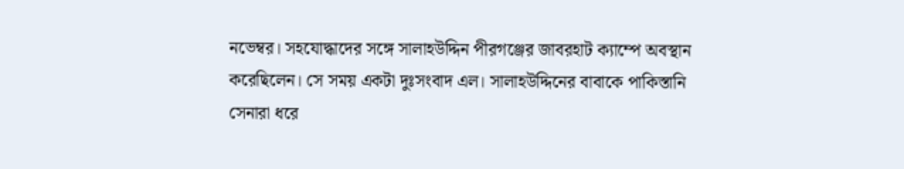নভেম্বর। সহযোদ্ধাদের সঙ্গে সালাহউদ্দিন পীরগঞ্জের জাবরহাট ক্যাম্পে অবস্থান করেছিলেন। সে সময় একটা দুঃসংবাদ এল। সালাহউদ্দিনের বাবাকে পাকিস্তানি সেনারা ধরে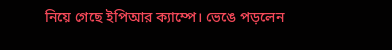নিয়ে গেছে ইপিআর ক্যাম্পে। ভেঙে পড়লেন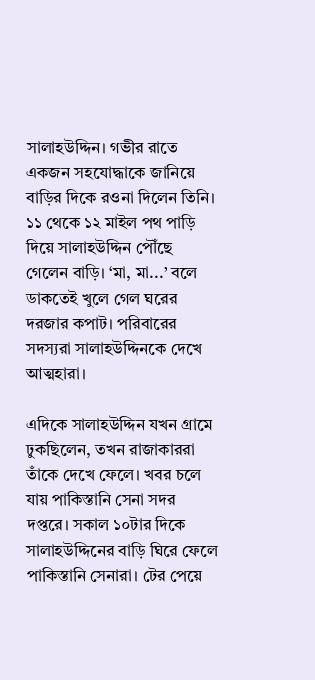সালাহউদ্দিন। গভীর রাতে একজন সহযোদ্ধাকে জানিয়ে বাড়ির দিকে রওনা দিলেন তিনি। ১১ থেকে ১২ মাইল পথ পাড়ি দিয়ে সালাহউদ্দিন পৌঁছে গেলেন বাড়ি। ‘মা, মা...’ বলে ডাকতেই খুলে গেল ঘরের দরজার কপাট। পরিবারের সদস্যরা সালাহউদ্দিনকে দেখে আত্মহারা।

এদিকে সালাহউদ্দিন যখন গ্রামে ঢুকছিলেন, তখন রাজাকাররা তাঁকে দেখে ফেলে। খবর চলে যায় পাকিস্তানি সেনা সদর দপ্তরে। সকাল ১০টার দিকে সালাহউদ্দিনের বাড়ি ঘিরে ফেলে পাকিস্তানি সেনারা। টের পেয়ে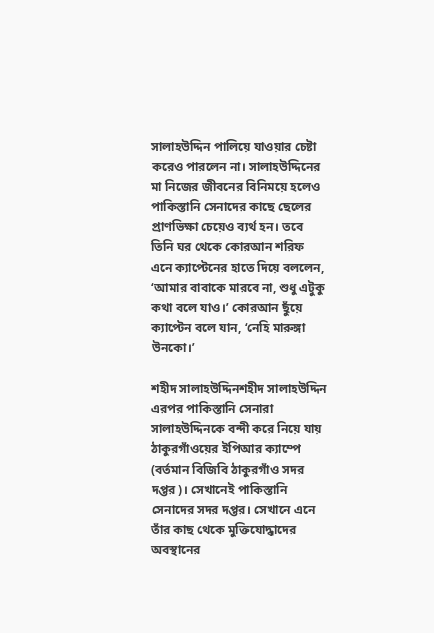সালাহউদ্দিন পালিয়ে যাওয়ার চেষ্টা করেও পারলেন না। সালাহউদ্দিনের মা নিজের জীবনের বিনিময়ে হলেও পাকিস্তানি সেনাদের কাছে ছেলের প্রাণভিক্ষা চেয়েও ব্যর্থ হন। তবে তিনি ঘর থেকে কোরআন শরিফ এনে ক্যাপ্টেনের হাতে দিয়ে বললেন, ‘আমার বাবাকে মারবে না, শুধু এটুকু কথা বলে যাও।’ কোরআন ছুঁয়ে ক্যাপ্টেন বলে যান, ‘নেহি মারুঙ্গা উনকো।’

শহীদ সালাহউদ্দিনশহীদ সালাহউদ্দিন
এরপর পাকিস্তানি সেনারা সালাহউদ্দিনকে বন্দী করে নিয়ে যায় ঠাকুরগাঁওয়ের ইপিআর ক্যাম্পে (বর্তমান বিজিবি ঠাকুরগাঁও সদর দপ্তর)। সেখানেই পাকিস্তানি সেনাদের সদর দপ্তর। সেখানে এনে তাঁর কাছ থেকে মুক্তিযোদ্ধাদের অবস্থানের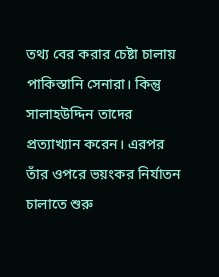তথ্য বের করার চেষ্টা চালায় পাকিস্তানি সেনারা। কিন্তু সালাহউদ্দিন তাদের প্রত্যাখ্যান করেন। এরপর তাঁর ওপরে ভয়ংকর নির্যাতন চালাতে শুরু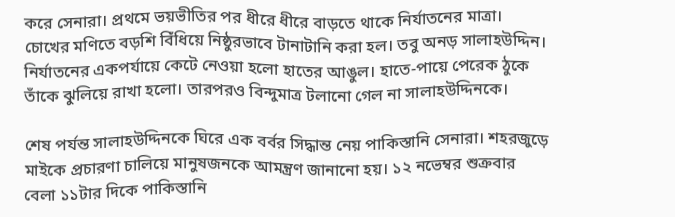করে সেনারা। প্রথমে ভয়ভীতির পর ধীরে ধীরে বাড়তে থাকে নির্যাতনের মাত্রা। চোখের মণিতে বড়শি বিঁধিয়ে নিষ্ঠুরভাবে টানাটানি করা হল। তবু অনড় সালাহউদ্দিন। নির্যাতনের একপর্যায়ে কেটে নেওয়া হলো হাতের আঙুল। হাতে-পায়ে পেরেক ঠুকে তাঁকে ঝুলিয়ে রাখা হলো। তারপরও বিন্দুমাত্র টলানো গেল না সালাহউদ্দিনকে।

শেষ পর্যন্ত সালাহউদ্দিনকে ঘিরে এক বর্বর সিদ্ধান্ত নেয় পাকিস্তানি সেনারা। শহরজুড়ে মাইকে প্রচারণা চালিয়ে মানুষজনকে আমন্ত্রণ জানানো হয়। ১২ নভেম্বর শুক্রবার বেলা ১১টার দিকে পাকিস্তানি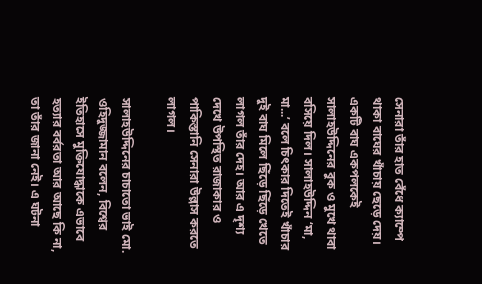সেনারা তাঁর হাত বেঁধে ক্যাম্পে থাকা বাঘের খাঁচায় ছেড়ে দেয়। একটি বাঘ একপলকেই সালাহউদ্দিনের বুক ও মুখে থাবা বসিয়ে দিল। সালাহউদ্দিন ‘মা, মা...’ বলে চিৎকার দিতেই খাঁচার দুই বাঘ মিলে ছিঁড়ে ছিঁড়ে খেতে লাগল তাঁর দেহ। আর এ দৃশ্য দেখে উপস্থিত রাজাকার ও পাকিস্তানি সেনারা উল্লাস করতে লাগল।

সালাহউদ্দিনের চাচাতো ভাই মো. ওহিদুজ্জামান বলেন, বিশ্বের ইতিহাসে মুক্তিযোদ্ধাকে এভাবে হত্যার বর্বরতা আর আছে কি না, তা তাঁর জানা নেই। এ ঘটনা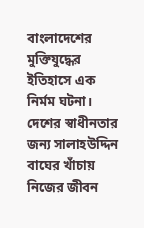বাংলাদেশের মুক্তিযুদ্ধের ইতিহাসে এক নির্মম ঘটনা। দেশের স্বাধীনতার জন্য সালাহউদ্দিন বাঘের খাঁচায় নিজের জীবন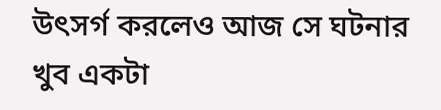উৎসর্গ করলেও আজ সে ঘটনার খুব একটা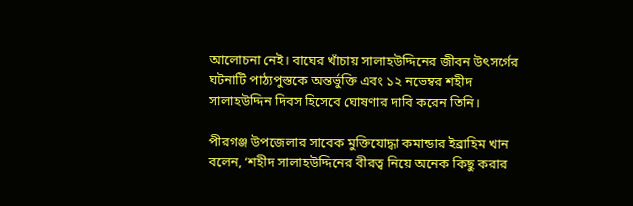আলোচনা নেই। বাঘের খাঁচায় সালাহউদ্দিনের জীবন উৎসর্গের ঘটনাটি পাঠ্যপুস্তকে অন্তর্ভুক্তি এবং ১২ নভেম্বর শহীদ সালাহউদ্দিন দিবস হিসেবে ঘোষণার দাবি করেন তিনি।

পীরগঞ্জ উপজেলার সাবেক মুক্তিযোদ্ধা কমান্ডার ইব্রাহিম খান বলেন, ‘শহীদ সালাহউদ্দিনের বীরত্ব নিয়ে অনেক কিছু করার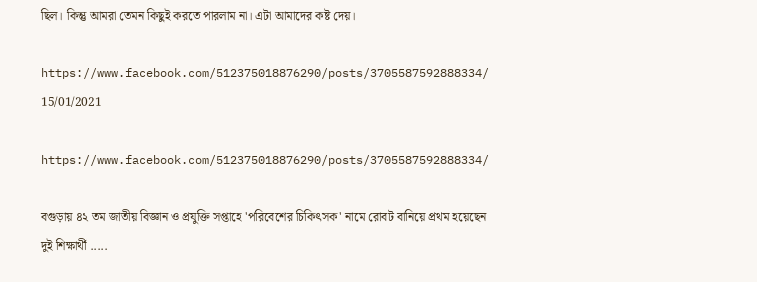ছিল। কিন্তু আমরা তেমন কিছুই করতে পারলাম না। এটা আমাদের কষ্ট দেয়।

https://www.facebook.com/512375018876290/posts/3705587592888334/
15/01/2021

https://www.facebook.com/512375018876290/posts/3705587592888334/

বগুড়ায় ৪২ তম জাতীয় বিজ্ঞান ও প্রযুক্তি সপ্তাহে 'পরিবেশের চিকিৎসক' নামে রোবট বানিয়ে প্রথম হয়েছেন দুই শিক্ষার্থী .....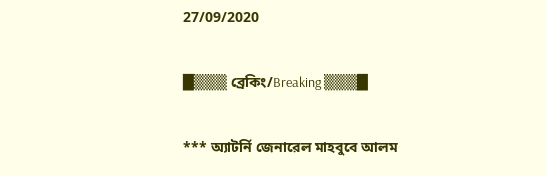27/09/2020

█▒▒▒ ব্রেকিং/Breaking ▒▒▒█

*** অ্যাটর্নি জেনারেল মাহবুবে আলম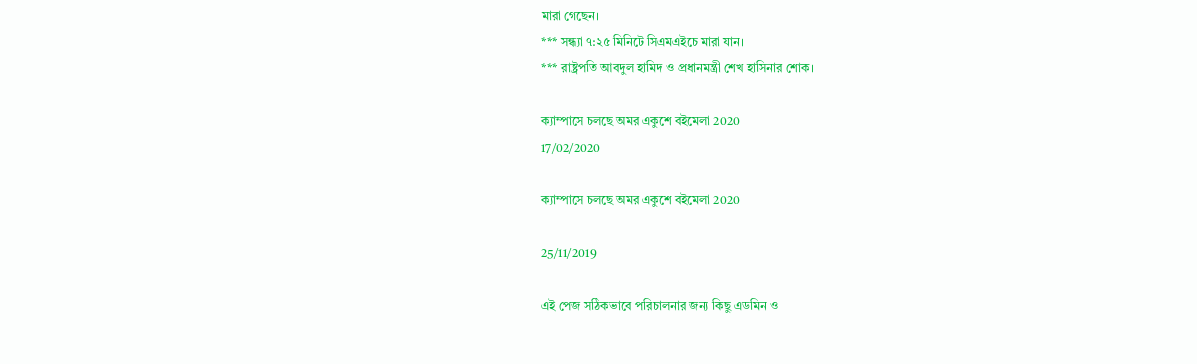মারা গেছেন।
*** সন্ধ্যা ৭:২৫ মিনিটে সিএমএইচে মারা যান।
*** রাষ্ট্রপতি আবদুল হামিদ ও প্রধানমন্ত্রী শেখ হাসিনার শোক।

ক্যাম্পাসে চলছে অমর একুশে বইমেলা 2020
17/02/2020

ক্যাম্পাসে চলছে অমর একুশে বইমেলা 2020

25/11/2019

এই পেজ সঠিকভাবে পরিচালনার জন্য কিছু এডমিন ও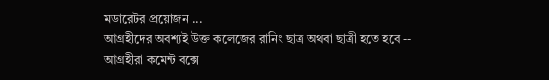মডারেটর প্রয়োজন ...
আগ্রহীদের অবশ্যই উক্ত কলেজের রানিং ছাত্র অথবা ছাত্রী হতে হবে --
আগ্রহীরা কমেন্ট বক্সে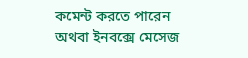কমেন্ট করতে পারেন অথবা ইনবক্সে মেসেজ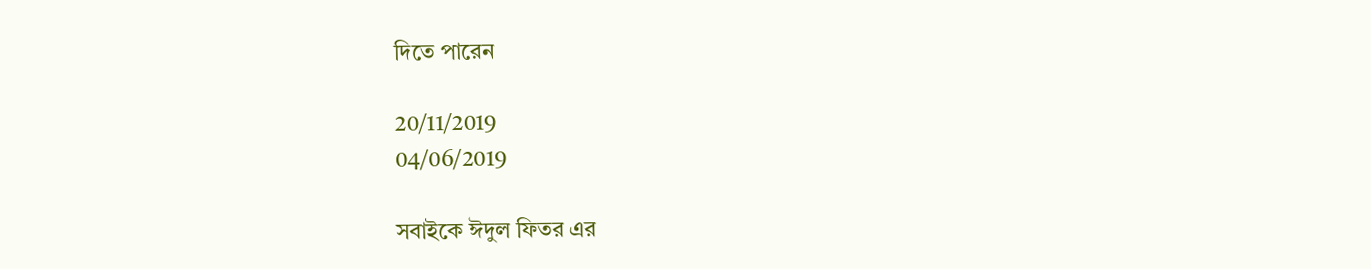দিতে পারেন

20/11/2019
04/06/2019

সবাইকে ঈদুল ফিতর এর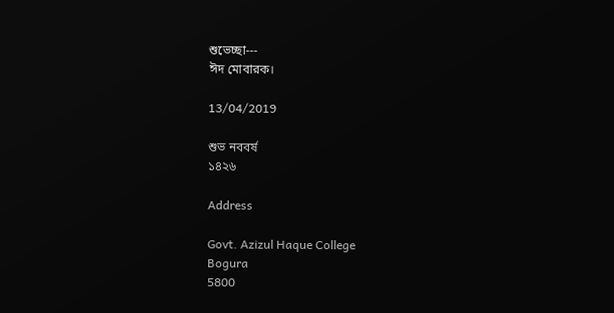শুভেচ্ছা---
ঈদ মোবারক।

13/04/2019

শুভ নববর্ষ
১৪২৬

Address

Govt. Azizul Haque College
Bogura
5800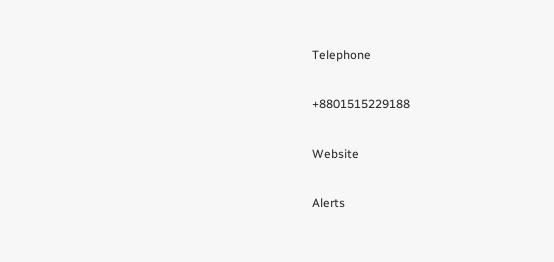Telephone

+8801515229188

Website

Alerts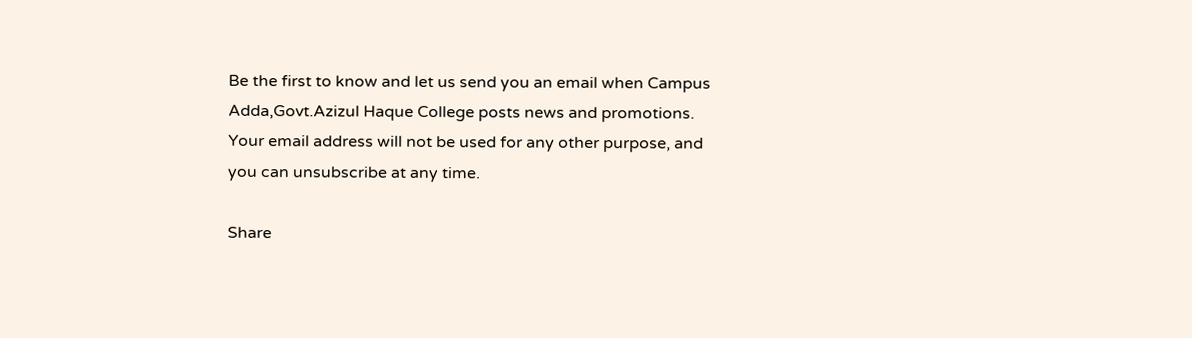Be the first to know and let us send you an email when Campus Adda,Govt.Azizul Haque College posts news and promotions. Your email address will not be used for any other purpose, and you can unsubscribe at any time.

Share